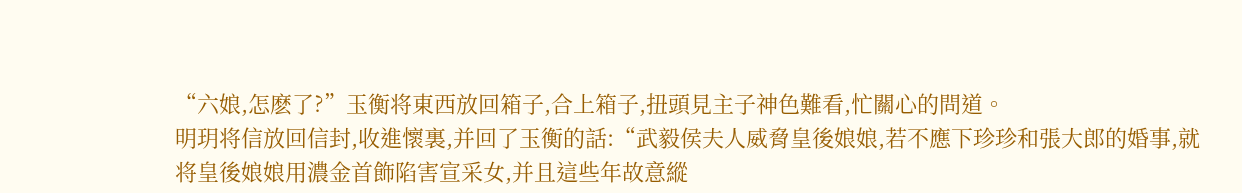“六娘,怎麽了?”玉衡将東西放回箱子,合上箱子,扭頭見主子神色難看,忙關心的問道。
明玥将信放回信封,收進懷裏,并回了玉衡的話:“武毅侯夫人威脅皇後娘娘,若不應下珍珍和張大郎的婚事,就将皇後娘娘用濃金首飾陷害宣采女,并且這些年故意縱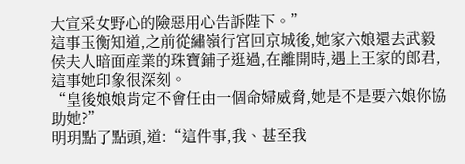大宣采女野心的險惡用心告訴陛下。”
這事玉衡知道,之前從繡嶺行宮回京城後,她家六娘還去武毅侯夫人暗面産業的珠寶鋪子逛過,在離開時,遇上王家的郎君,這事她印象很深刻。
“皇後娘娘肯定不會任由一個命婦威脅,她是不是要六娘你協助她?”
明玥點了點頭,道:“這件事,我、甚至我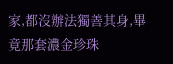家,都沒辦法獨善其身,畢竟那套濃金珍珠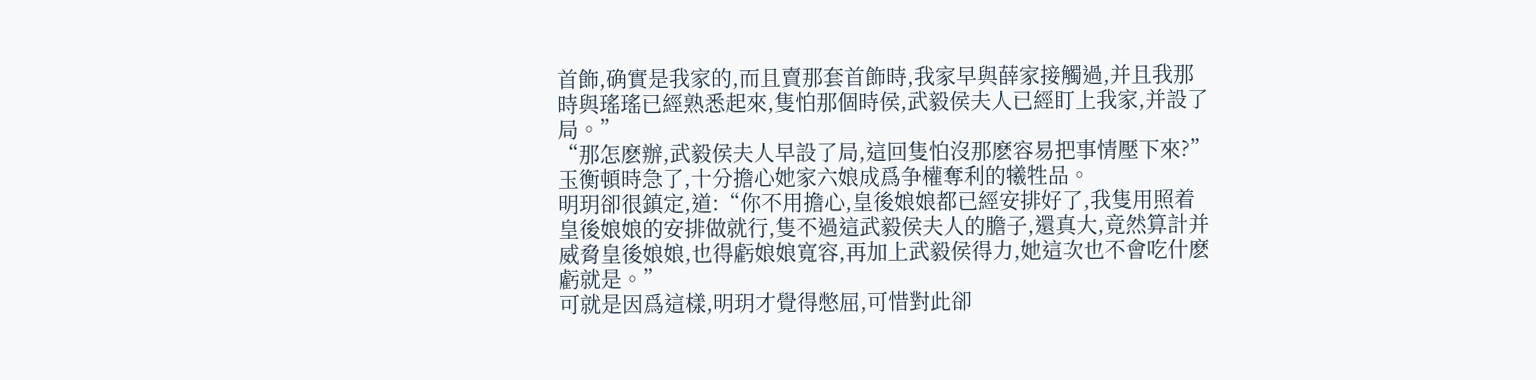首飾,确實是我家的,而且賣那套首飾時,我家早與薛家接觸過,并且我那時與瑤瑤已經熟悉起來,隻怕那個時侯,武毅侯夫人已經盯上我家,并設了局。”
“那怎麽辦,武毅侯夫人早設了局,這回隻怕沒那麽容易把事情壓下來?”玉衡頓時急了,十分擔心她家六娘成爲争權奪利的犧牲品。
明玥卻很鎮定,道:“你不用擔心,皇後娘娘都已經安排好了,我隻用照着皇後娘娘的安排做就行,隻不過這武毅侯夫人的膽子,還真大,竟然算計并威脅皇後娘娘,也得虧娘娘寬容,再加上武毅侯得力,她這次也不會吃什麽虧就是。”
可就是因爲這樣,明玥才覺得憋屈,可惜對此卻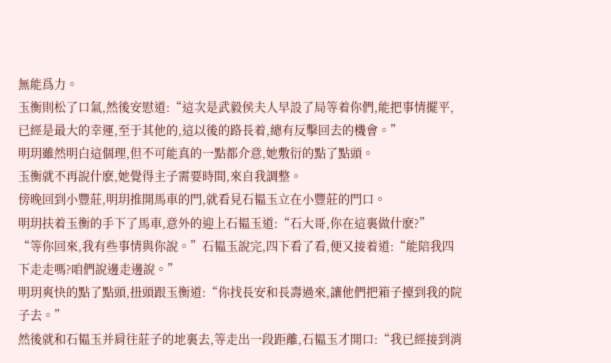無能爲力。
玉衡則松了口氣,然後安慰道:“這次是武毅侯夫人早設了局等着你們,能把事情擺平,已經是最大的幸運,至于其他的,這以後的路長着,總有反擊回去的機會。”
明玥雖然明白這個理,但不可能真的一點都介意,她敷衍的點了點頭。
玉衡就不再說什麽,她覺得主子需要時間,來自我調整。
傍晚回到小豐莊,明玥推開馬車的門,就看見石韫玉立在小豐莊的門口。
明玥扶着玉衡的手下了馬車,意外的迎上石韫玉道:“石大哥,你在這裏做什麽?”
“等你回來,我有些事情與你說。”石韫玉說完,四下看了看,便又接着道:“能陪我四下走走嗎?咱們說邊走邊說。”
明玥爽快的點了點頭,扭頭跟玉衡道:“你找長安和長壽過來,讓他們把箱子擡到我的院子去。”
然後就和石韫玉并肩往莊子的地裏去,等走出一段距離,石韫玉才開口:“我已經接到消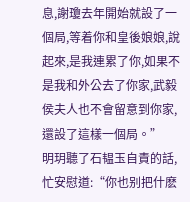息,謝瓊去年開始就設了一個局,等着你和皇後娘娘,說起來,是我連累了你,如果不是我和外公去了你家,武毅侯夫人也不會留意到你家,還設了這樣一個局。”
明玥聽了石韫玉自責的話,忙安慰道:“你也别把什麽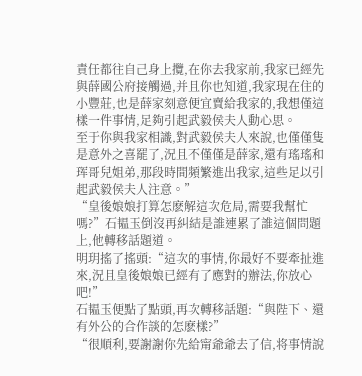責任都往自己身上攬,在你去我家前,我家已經先與薛國公府接觸過,并且你也知道,我家現在住的小豐莊,也是薛家刻意便宜賣給我家的,我想僅這樣一件事情,足夠引起武毅侯夫人動心思。
至于你與我家相識,對武毅侯夫人來說,也僅僅隻是意外之喜罷了,況且不僅僅是薛家,還有瑤瑤和珲哥兒姐弟,那段時間頻繁進出我家,這些足以引起武毅侯夫人注意。”
“皇後娘娘打算怎麽解這次危局,需要我幫忙嗎?”石韫玉倒沒再糾結是誰連累了誰這個問題上,他轉移話題道。
明玥搖了搖頭:“這次的事情,你最好不要牽扯進來,況且皇後娘娘已經有了應對的辦法,你放心吧!”
石韫玉便點了點頭,再次轉移話題:“與陛下、還有外公的合作談的怎麽樣?”
“很順利,要謝謝你先給甯爺爺去了信,将事情說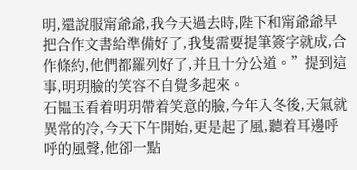明,還說服甯爺爺,我今天過去時,陛下和甯爺爺早把合作文書給準備好了,我隻需要提筆簽字就成,合作條約,他們都羅列好了,并且十分公道。”提到這事,明玥臉的笑容不自覺多起來。
石韫玉看着明玥帶着笑意的臉,今年入冬後,天氣就異常的冷,今天下午開始,更是起了風,聽着耳邊呼呼的風聲,他卻一點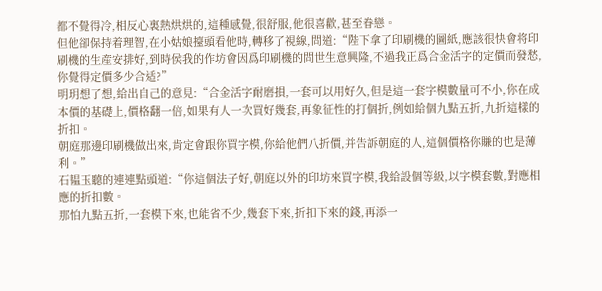都不覺得冷,相反心裏熱烘烘的,這種感覺,很舒服,他很喜歡,甚至眷戀。
但他卻保持着理智,在小姑娘擡頭看他時,轉移了視線,問道:“陛下拿了印刷機的圖紙,應該很快會将印刷機的生産安排好,到時侯我的作坊會因爲印刷機的問世生意興隆,不過我正爲合金活字的定價而發愁,你覺得定價多少合适?”
明玥想了想,給出自己的意見:“合金活字耐磨損,一套可以用好久,但是這一套字模數量可不小,你在成本價的基礎上,價格翻一倍,如果有人一次買好幾套,再象征性的打個折,例如給個九點五折,九折這樣的折扣。
朝庭那邊印刷機做出來,肯定會跟你買字模,你給他們八折價,并告訴朝庭的人,這個價格你賺的也是薄利。”
石韫玉聽的連連點頭道:“你這個法子好,朝庭以外的印坊來買字模,我給設個等級,以字模套數,對應相應的折扣數。
那怕九點五折,一套模下來,也能省不少,幾套下來,折扣下來的錢,再添一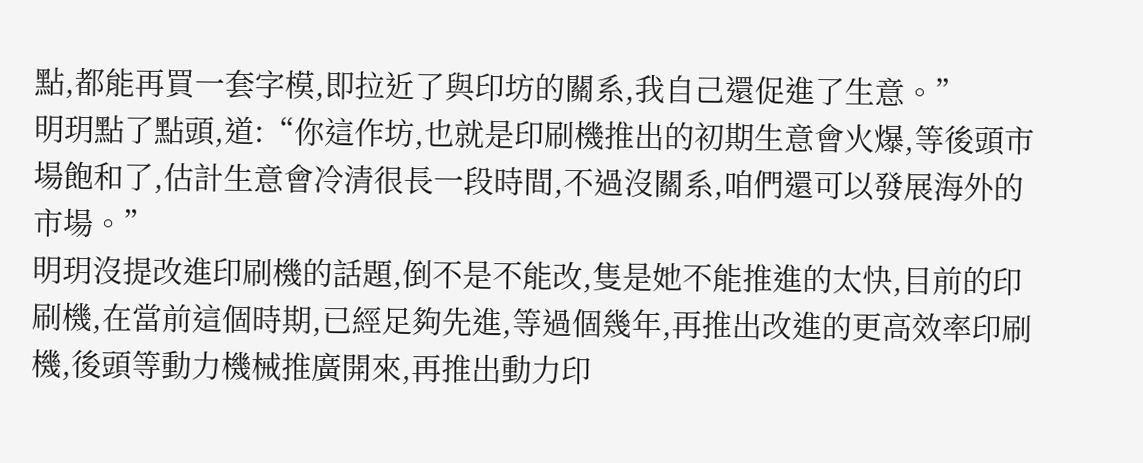點,都能再買一套字模,即拉近了與印坊的關系,我自己還促進了生意。”
明玥點了點頭,道:“你這作坊,也就是印刷機推出的初期生意會火爆,等後頭市場飽和了,估計生意會冷清很長一段時間,不過沒關系,咱們還可以發展海外的市場。”
明玥沒提改進印刷機的話題,倒不是不能改,隻是她不能推進的太快,目前的印刷機,在當前這個時期,已經足夠先進,等過個幾年,再推出改進的更高效率印刷機,後頭等動力機械推廣開來,再推出動力印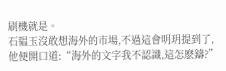刷機就是。
石韫玉沒敢想海外的市場,不過這會明玥提到了,他便開口道:“海外的文字我不認識,這怎麽鑄?”